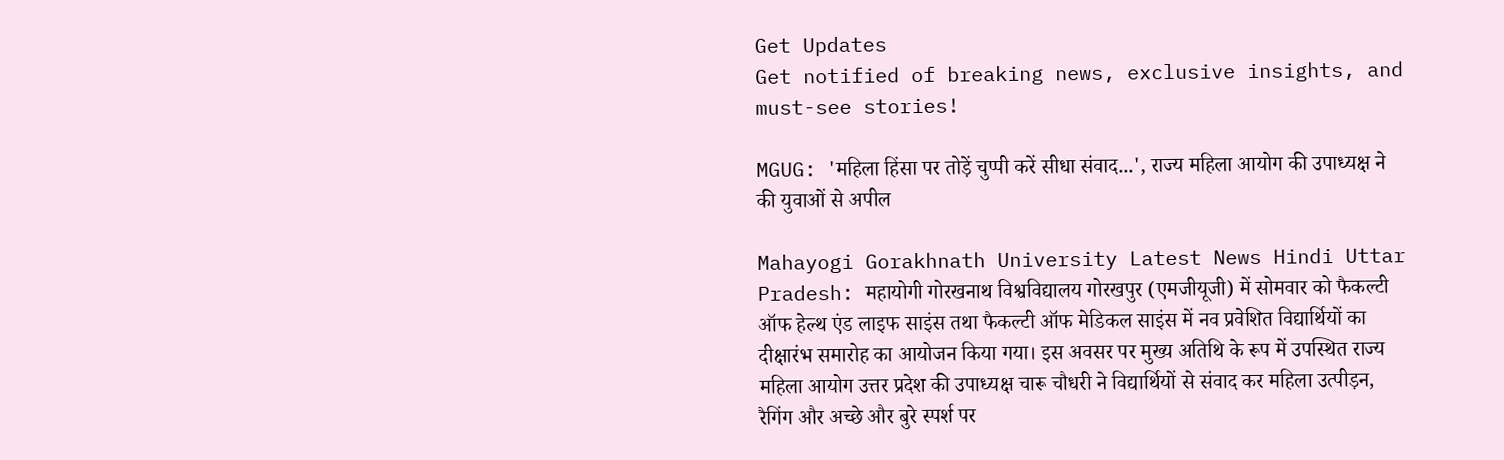Get Updates
Get notified of breaking news, exclusive insights, and must-see stories!

MGUG: 'महिला हिंसा पर तोड़ें चुप्पी करें सीधा संवाद...', राज्य महिला आयोग की उपाध्यक्ष ने की युवाओं से अपील

Mahayogi Gorakhnath University Latest News Hindi Uttar Pradesh: महायोगी गोरखनाथ विश्वविद्यालय गोरखपुर (एमजीयूजी) में सोमवार को फैकल्टी ऑफ हेल्थ एंड लाइफ साइंस तथा फैकल्टी ऑफ मेडिकल साइंस में नव प्रवेशित विद्यार्थियों का दीक्षारंभ समारोह का आयोजन किया गया। इस अवसर पर मुख्य अतिथि के रूप में उपस्थित राज्य महिला आयोग उत्तर प्रदेश की उपाध्यक्ष चारू चौधरी ने विद्यार्थियों से संवाद कर महिला उत्पीड़न, रैगिंग और अच्छे और बुरे स्पर्श पर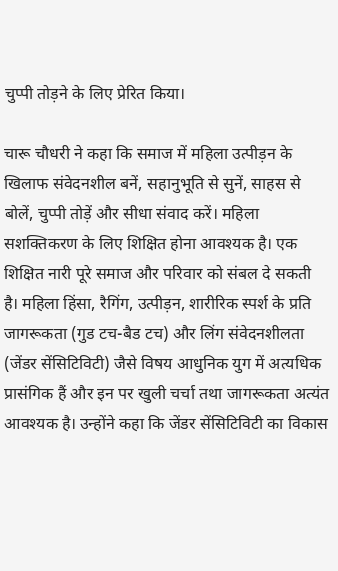चुप्पी तोड़ने के लिए प्रेरित किया।

चारू चौधरी ने कहा कि समाज में महिला उत्पीड़न के खिलाफ संवेदनशील बनें, सहानुभूति से सुनें, साहस से बोलें, चुप्पी तोड़ें और सीधा संवाद करें। महिला सशक्तिकरण के लिए शिक्षित होना आवश्यक है। एक शिक्षित नारी पूरे समाज और परिवार को संबल दे सकती है। महिला हिंसा, रैगिंग, उत्पीड़न, शारीरिक स्पर्श के प्रति जागरूकता (गुड टच-बैड टच) और लिंग संवेदनशीलता (जेंडर सेंसिटिविटी) जैसे विषय आधुनिक युग में अत्यधिक प्रासंगिक हैं और इन पर खुली चर्चा तथा जागरूकता अत्यंत आवश्यक है। उन्होंने कहा कि जेंडर सेंसिटिविटी का विकास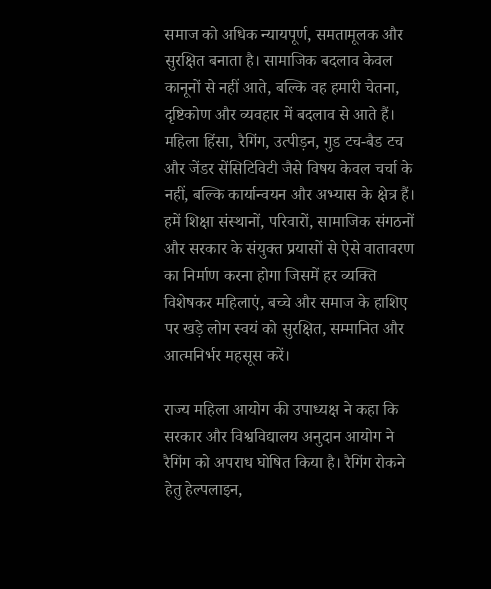समाज को अधिक न्यायपूर्ण, समतामूलक और सुरक्षित बनाता है। सामाजिक बदलाव केवल कानूनों से नहीं आते, बल्कि वह हमारी चेतना, दृष्टिकोण और व्यवहार में बदलाव से आते हैं। महिला हिंसा, रैगिंग, उत्पीड़न, गुड टच-बैड टच और जेंडर सेंसिटिविटी जैसे विषय केवल चर्चा के नहीं, बल्कि कार्यान्वयन और अभ्यास के क्षेत्र हैं। हमें शिक्षा संस्थानों, परिवारों, सामाजिक संगठनों और सरकार के संयुक्त प्रयासों से ऐसे वातावरण का निर्माण करना होगा जिसमें हर व्यक्ति विशेषकर महिलाएं, बच्चे और समाज के हाशिए पर खड़े लोग स्वयं को सुरक्षित, सम्मानित और आत्मनिर्भर महसूस करें।

राज्य महिला आयोग की उपाध्यक्ष ने कहा कि सरकार और विश्वविद्यालय अनुदान आयोग ने रैगिंग को अपराध घोषित किया है। रैगिंग रोकने हेतु हेल्पलाइन,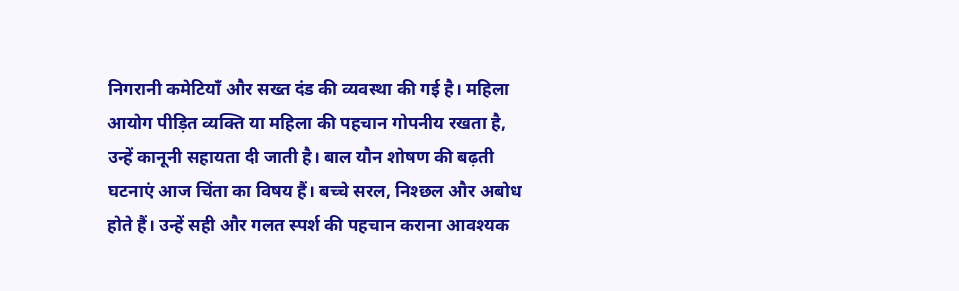निगरानी कमेटियाँ और सख्त दंड की व्यवस्था की गई है। महिला आयोग पीड़ित व्यक्ति या महिला की पहचान गोपनीय रखता है, उन्हें कानूनी सहायता दी जाती है। बाल यौन शोषण की बढ़ती घटनाएं आज चिंता का विषय हैं। बच्चे सरल, निश्छल और अबोध होते हैं। उन्हें सही और गलत स्पर्श की पहचान कराना आवश्यक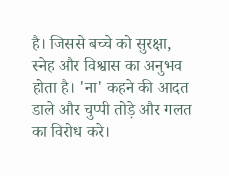है। जिससे बच्चे को सुरक्षा, स्नेह और विश्वास का अनुभव होता है। 'ना' कहने की आदत डाले और चुप्पी तोड़े और गलत का विरोध करे।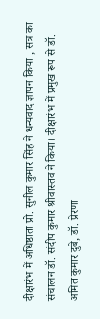दीक्षारंभ में अधिष्ठाता प्रो. सुनील कुमार सिंह ने धन्यवाद ज्ञापन किया , सत्र का संचालन डॉ. संदीप कुमार श्रीवास्तव ने किया। दीक्षारंभ में प्रमुख रूप से डॉ. अमित कुमार दुबे, डॉ. प्रेरणा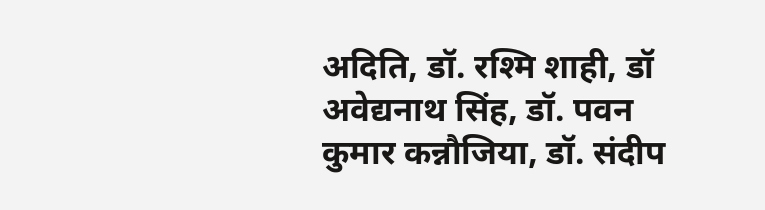अदिति, डॉ. रश्मि शाही, डॉ अवेद्यनाथ सिंह, डॉ. पवन कुमार कन्नौजिया, डॉ. संदीप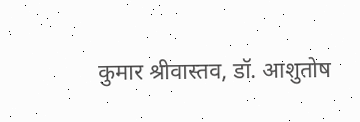कुमार श्रीवास्तव, डॉ. आशुतोष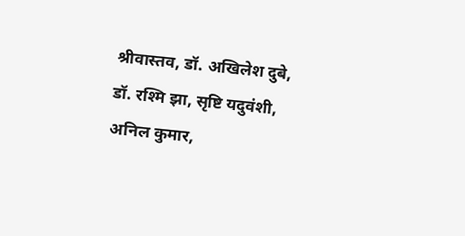श्रीवास्तव, डॉ. अखिलेश दुबे, डॉ. रश्मि झा, सृष्टि यदुवंशी, अनिल कुमार,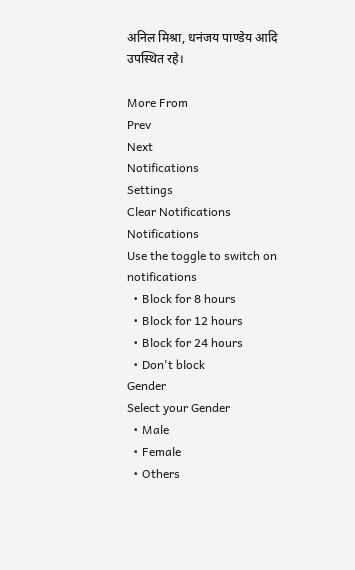अनिल मिश्रा, धनंजय पाण्डेय आदि उपस्थित रहे।

More From
Prev
Next
Notifications
Settings
Clear Notifications
Notifications
Use the toggle to switch on notifications
  • Block for 8 hours
  • Block for 12 hours
  • Block for 24 hours
  • Don't block
Gender
Select your Gender
  • Male
  • Female
  • Others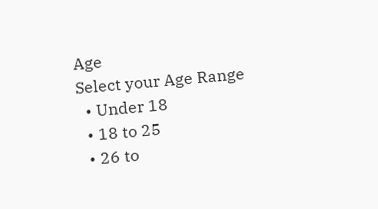Age
Select your Age Range
  • Under 18
  • 18 to 25
  • 26 to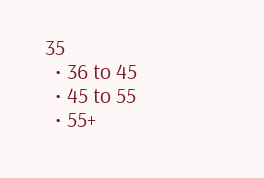35
  • 36 to 45
  • 45 to 55
  • 55+